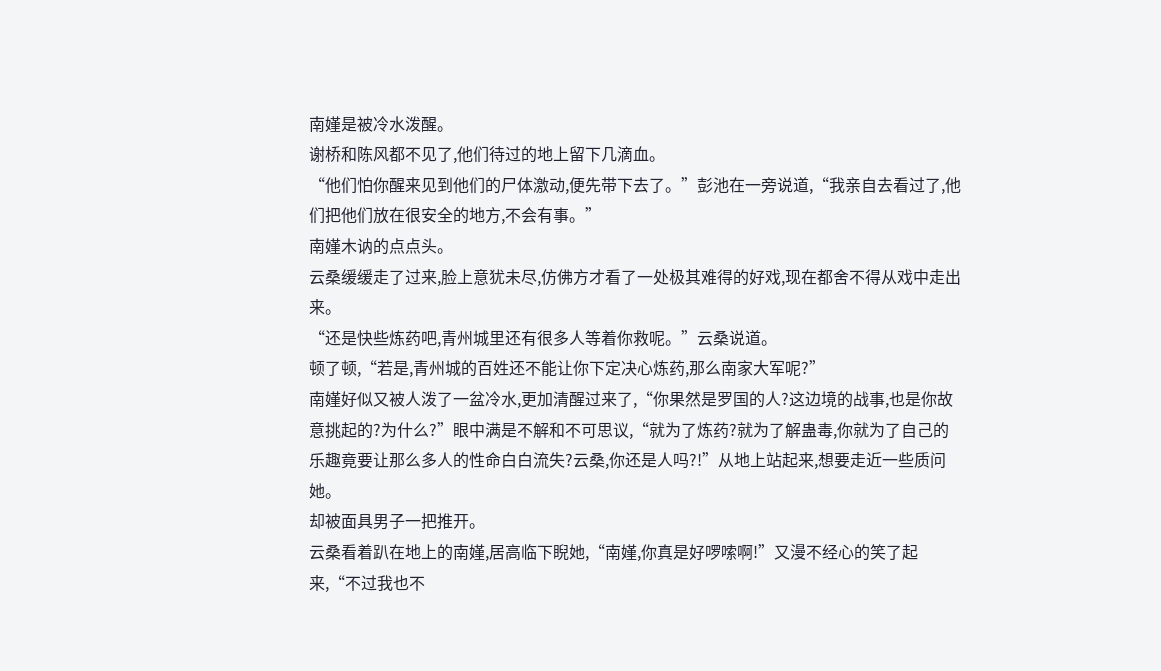南嫤是被冷水泼醒。
谢桥和陈风都不见了,他们待过的地上留下几滴血。
“他们怕你醒来见到他们的尸体激动,便先带下去了。”彭池在一旁说道,“我亲自去看过了,他们把他们放在很安全的地方,不会有事。”
南嫤木讷的点点头。
云桑缓缓走了过来,脸上意犹未尽,仿佛方才看了一处极其难得的好戏,现在都舍不得从戏中走出来。
“还是快些炼药吧,青州城里还有很多人等着你救呢。”云桑说道。
顿了顿,“若是,青州城的百姓还不能让你下定决心炼药,那么南家大军呢?”
南嫤好似又被人泼了一盆冷水,更加清醒过来了,“你果然是罗国的人?这边境的战事,也是你故意挑起的?为什么?”眼中满是不解和不可思议,“就为了炼药?就为了解蛊毒,你就为了自己的乐趣竟要让那么多人的性命白白流失?云桑,你还是人吗?!”从地上站起来,想要走近一些质问她。
却被面具男子一把推开。
云桑看着趴在地上的南嫤,居高临下睨她,“南嫤,你真是好啰嗦啊!”又漫不经心的笑了起来,“不过我也不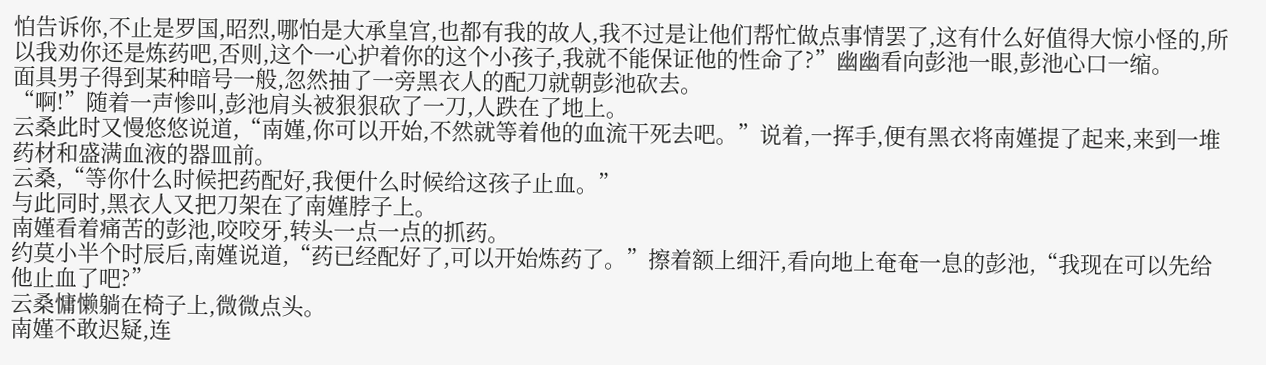怕告诉你,不止是罗国,昭烈,哪怕是大承皇宫,也都有我的故人,我不过是让他们帮忙做点事情罢了,这有什么好值得大惊小怪的,所以我劝你还是炼药吧,否则,这个一心护着你的这个小孩子,我就不能保证他的性命了?”幽幽看向彭池一眼,彭池心口一缩。
面具男子得到某种暗号一般,忽然抽了一旁黑衣人的配刀就朝彭池砍去。
“啊!”随着一声惨叫,彭池肩头被狠狠砍了一刀,人跌在了地上。
云桑此时又慢悠悠说道,“南嫤,你可以开始,不然就等着他的血流干死去吧。”说着,一挥手,便有黑衣将南嫤提了起来,来到一堆药材和盛满血液的器皿前。
云桑,“等你什么时候把药配好,我便什么时候给这孩子止血。”
与此同时,黑衣人又把刀架在了南嫤脖子上。
南嫤看着痛苦的彭池,咬咬牙,转头一点一点的抓药。
约莫小半个时辰后,南嫤说道,“药已经配好了,可以开始炼药了。”擦着额上细汗,看向地上奄奄一息的彭池,“我现在可以先给他止血了吧?”
云桑慵懒躺在椅子上,微微点头。
南嫤不敢迟疑,连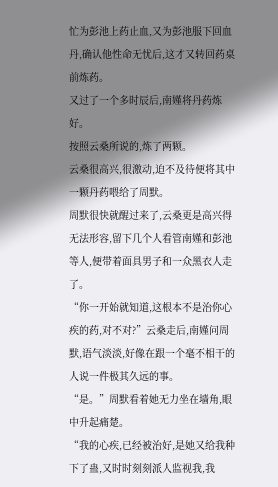忙为彭池上药止血,又为彭池服下回血丹,确认他性命无忧后,这才又转回药桌前炼药。
又过了一个多时辰后,南嫤将丹药炼好。
按照云桑所说的,炼了两颗。
云桑很高兴,很激动,迫不及待便将其中一颗丹药喂给了周默。
周默很快就醒过来了,云桑更是高兴得无法形容,留下几个人看管南嫤和彭池等人,便带着面具男子和一众黑衣人走了。
“你一开始就知道,这根本不是治你心疾的药,对不对?”云桑走后,南嫤问周默,语气淡淡,好像在跟一个毫不相干的人说一件极其久远的事。
“是。”周默看着她无力坐在墙角,眼中升起痛楚。
“我的心疾,已经被治好,是她又给我种下了蛊,又时时刻刻派人监视我,我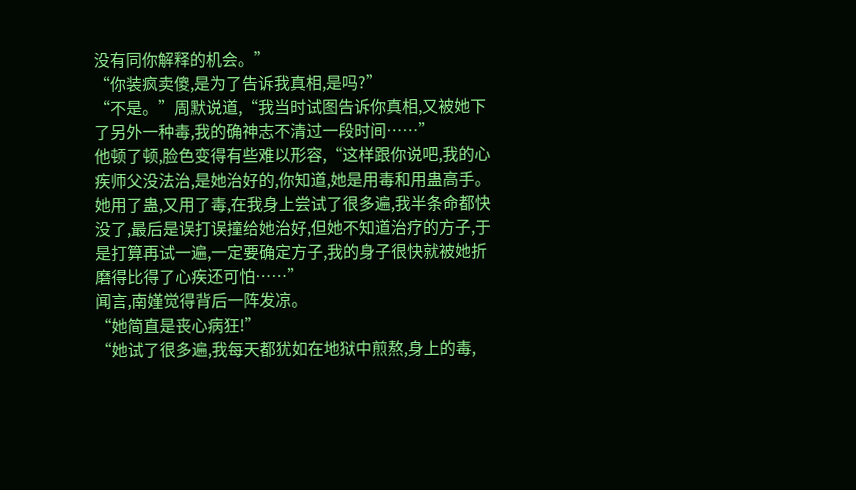没有同你解释的机会。”
“你装疯卖傻,是为了告诉我真相,是吗?”
“不是。”周默说道,“我当时试图告诉你真相,又被她下了另外一种毒,我的确神志不清过一段时间……”
他顿了顿,脸色变得有些难以形容,“这样跟你说吧,我的心疾师父没法治,是她治好的,你知道,她是用毒和用蛊高手。她用了蛊,又用了毒,在我身上尝试了很多遍,我半条命都快没了,最后是误打误撞给她治好,但她不知道治疗的方子,于是打算再试一遍,一定要确定方子,我的身子很快就被她折磨得比得了心疾还可怕……”
闻言,南嫤觉得背后一阵发凉。
“她简直是丧心病狂!”
“她试了很多遍,我每天都犹如在地狱中煎熬,身上的毒,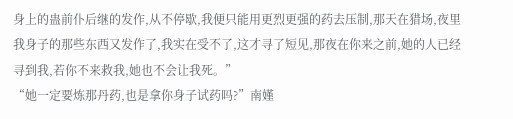身上的蛊前仆后继的发作,从不停歇,我便只能用更烈更强的药去压制,那天在猎场,夜里我身子的那些东西又发作了,我实在受不了,这才寻了短见,那夜在你来之前,她的人已经寻到我,若你不来救我,她也不会让我死。”
“她一定要炼那丹药,也是拿你身子试药吗?”南嫤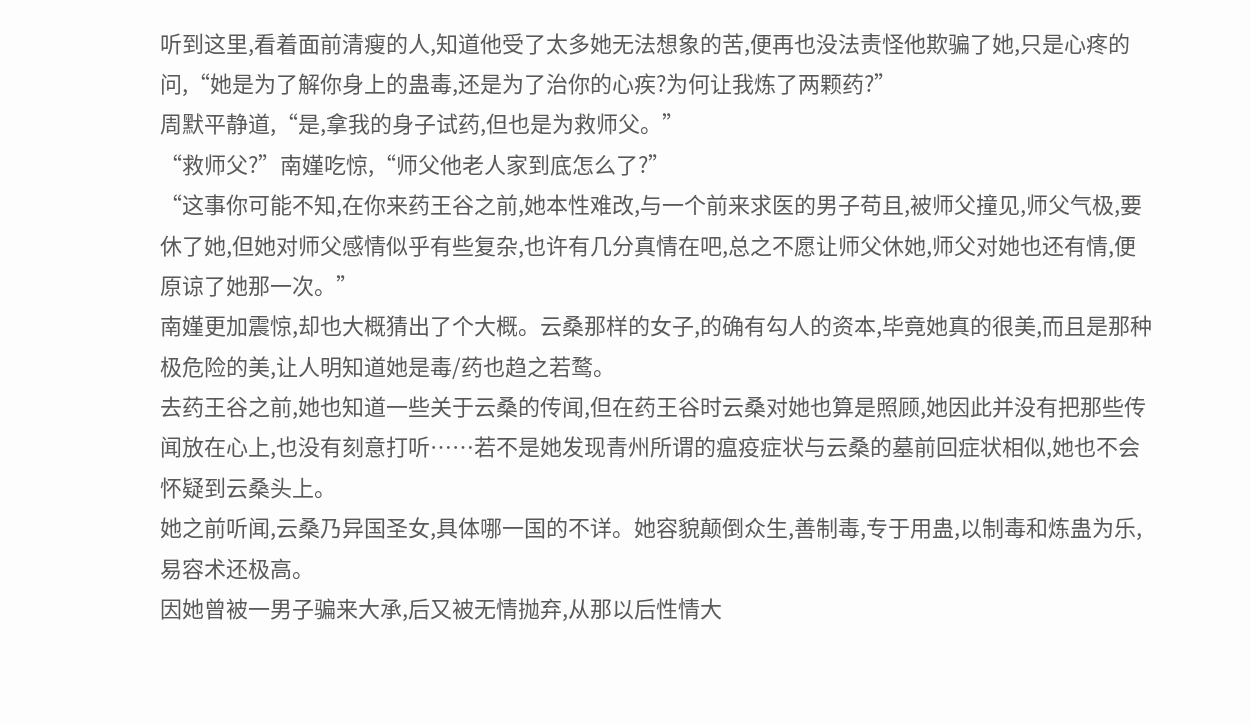听到这里,看着面前清瘦的人,知道他受了太多她无法想象的苦,便再也没法责怪他欺骗了她,只是心疼的问,“她是为了解你身上的蛊毒,还是为了治你的心疾?为何让我炼了两颗药?”
周默平静道,“是,拿我的身子试药,但也是为救师父。”
“救师父?”南嫤吃惊,“师父他老人家到底怎么了?”
“这事你可能不知,在你来药王谷之前,她本性难改,与一个前来求医的男子苟且,被师父撞见,师父气极,要休了她,但她对师父感情似乎有些复杂,也许有几分真情在吧,总之不愿让师父休她,师父对她也还有情,便原谅了她那一次。”
南嫤更加震惊,却也大概猜出了个大概。云桑那样的女子,的确有勾人的资本,毕竟她真的很美,而且是那种极危险的美,让人明知道她是毒/药也趋之若鹜。
去药王谷之前,她也知道一些关于云桑的传闻,但在药王谷时云桑对她也算是照顾,她因此并没有把那些传闻放在心上,也没有刻意打听……若不是她发现青州所谓的瘟疫症状与云桑的墓前回症状相似,她也不会怀疑到云桑头上。
她之前听闻,云桑乃异国圣女,具体哪一国的不详。她容貌颠倒众生,善制毒,专于用蛊,以制毒和炼蛊为乐,易容术还极高。
因她曾被一男子骗来大承,后又被无情抛弃,从那以后性情大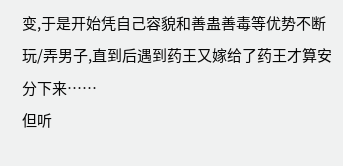变,于是开始凭自己容貌和善蛊善毒等优势不断玩/弄男子,直到后遇到药王又嫁给了药王才算安分下来……
但听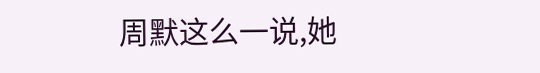周默这么一说,她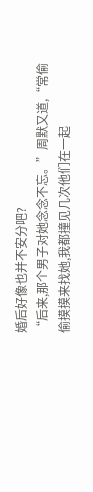婚后好像也并不安分吧?
“后来,那个男子对她念念不忘。”周默又道,“常偷偷摸摸来找她,我都撞见几次他们在一起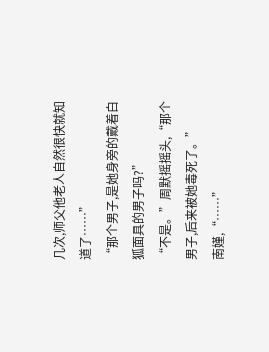几次,师父他老人自然很快就知道了……”
“那个男子,是她身旁的戴着白狐面具的男子吗?”
“不是。”周默摇摇头,“那个男子,后来被她毒死了。”
南嫤,“……”